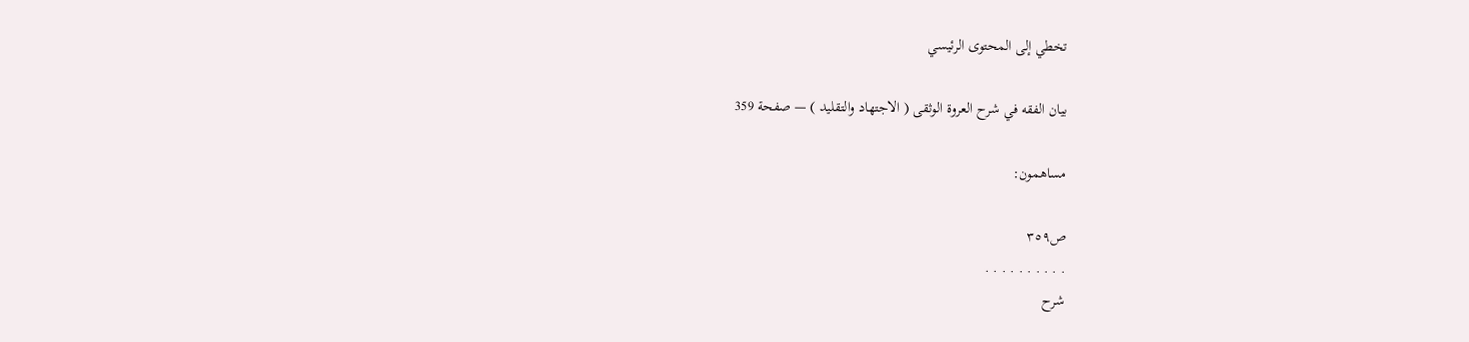تخطي إلى المحتوى الرئيسي

بيان الفقه في شرح العروة الوثقى ( الاجتهاد والتقليد ) — صفحة 359

مساهمون:

ص٣٥٩
. . . . . . . . . .
شرح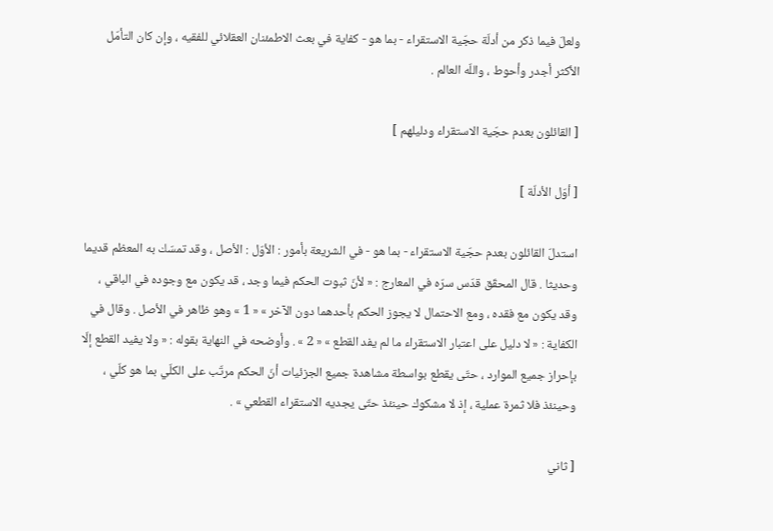ولعلّ فيما ذكر من أدلّة حجّية الاستقراء - بما هو - كفاية في بعث الاطمئنان العقلائي للفقيه ، وإن كان التأمّل الأكثر أجدر وأحوط ، واللّه العالم .

[ القائلون بعدم حجّية الاستقراء ودليلهم ]

[ أوّل الأدلّة ]

استدلّ القائلون بعدم حجّية الاستقراء - بما هو - في الشريعة بأمور : الأوّل : الأصل ، وقد تمسّك به المعظم قديما وحديثا . قال المحقّق قدّس سرّه في المعارج : « لأنّ ثبوت الحكم فيما وجد ، قد يكون مع وجوده في الباقي ، وقد يكون مع فقده ، ومع الاحتمال لا يجوز الحكم بأحدهما دون الآخر » « 1 » وهو ظاهر في الأصل . وقال في الكفاية : « لا دليل على اعتبار الاستقراء ما لم يفد القطع » « 2 » . وأوضحه في النهاية بقوله : « ولا يفيد القطع إلّا بإحراز جميع الموارد ، حتّى يقطع بواسطة مشاهدة جميع الجزئيات أنّ الحكم مرتّب على الكلّي بما هو كلّي ، وحينئذ فلا ثمرة عملية ، إذ لا مشكوك حينئذ حتّى يجديه الاستقراء القطعي » .

[ ثاني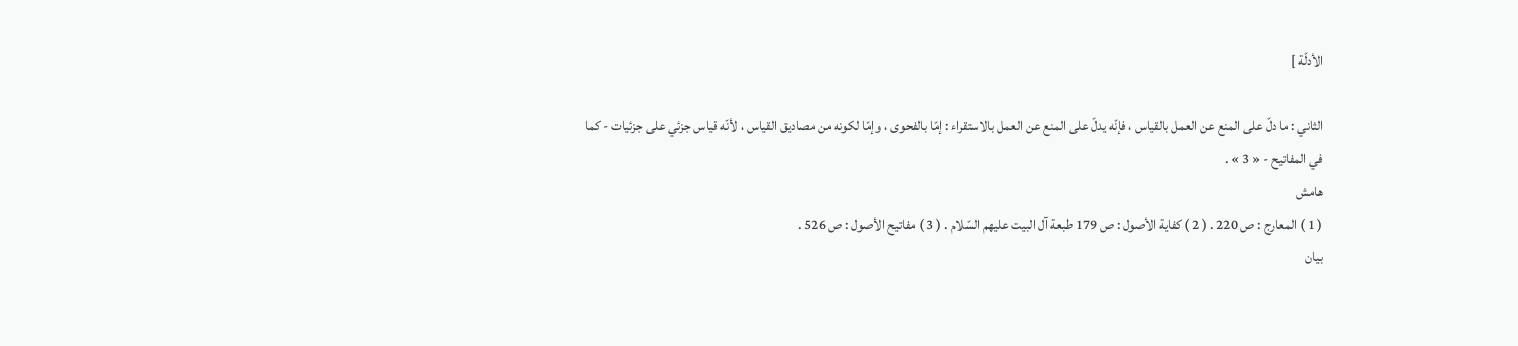الأدلّة ]

الثاني : ما دلّ على المنع عن العمل بالقياس ، فإنّه يدلّ على المنع عن العمل بالاستقراء : إمّا بالفحوى ، وإمّا لكونه من مصاديق القياس ، لأنّه قياس جزئي على جزئيات - كما في المفاتيح - « 3 » .
هامش
( 1 ) المعارج : ص 220 . ( 2 ) كفاية الأصول : ص 179 طبعة آل البيت عليهم السّلام . ( 3 ) مفاتيح الأصول : ص 526 .
بيان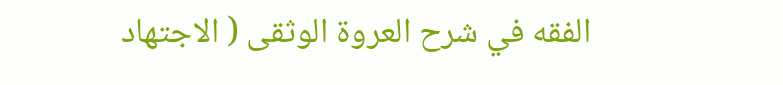الفقه في شرح العروة الوثقى ( الاجتهاد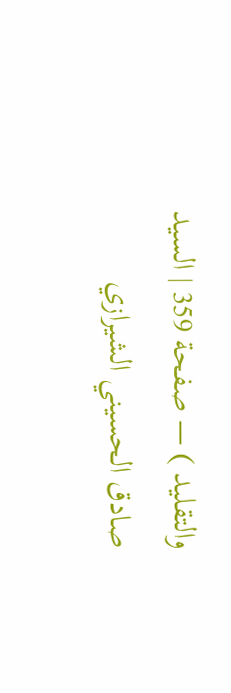والتقليد ) — صفحة 359 | السيد صادق الحسيني الشيرازي